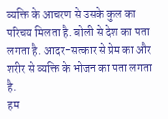व्यक्ति के आचरण से उसके कुल का परिचय मिलता है. बोली से देश का पता लगता है. आदर-सत्कार से प्रेम का और शरीर से व्यक्ति के भोजन का पता लगता है.
हम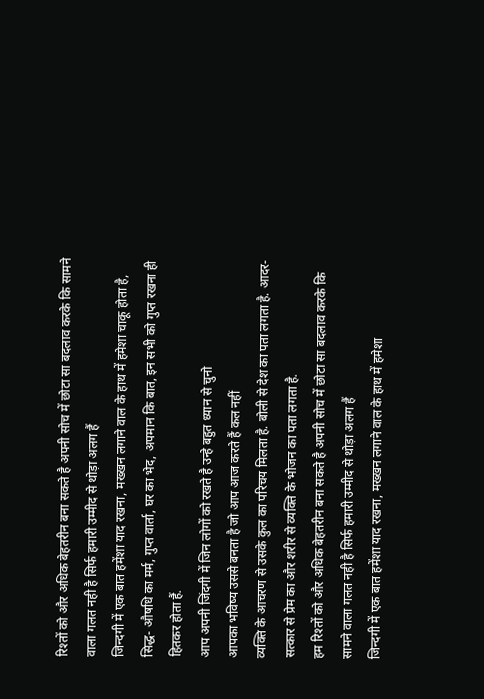रिश्तों को और अधिक बेहतरीन बना सकते है अपनी सोच में छोटा सा बदलाव करके कि सामने वाला गलत नही है सिर्फ हमारी उम्मीद से थोड़ा अलग हैं
जिन्दगी में एक बात हमेंशा याद रखना, मख्खन लगाने वाल के हाथ में हमेशा चाकू होता है,
सिद्ध- औषधि का मर्म, गुप्त वार्ता, घर का भेद, अपमान कि बात, इन सभी को गुप्त रखना ही हितकर होता हैं.
आप अपनी जिंदगी में जिन लोगों को रखते है उन्हे बहुत ध्यान से चुनो
आपका भविष्य उससे बनता है जो आप आज करते हैं कल नहीं
व्यक्ति के आचरण से उसके कुल का परिचय मिलता है. बोली से देश का पता लगता है. आदर-सत्कार से प्रेम का और शरीर से व्यक्ति के भोजन का पता लगता है.
हम रिश्तों को और अधिक बेहतरीन बना सकते है अपनी सोच में छोटा सा बदलाव करके कि सामने वाला गलत नही है सिर्फ हमारी उम्मीद से थोड़ा अलग हैं
जिन्दगी में एक बात हमेंशा याद रखना, मख्खन लगाने वाल के हाथ में हमेशा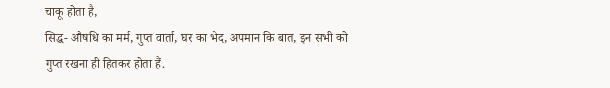चाकू होता है,
सिद्ध- औषधि का मर्म, गुप्त वार्ता, घर का भेद, अपमान कि बात, इन सभी को गुप्त रखना ही हितकर होता हैं.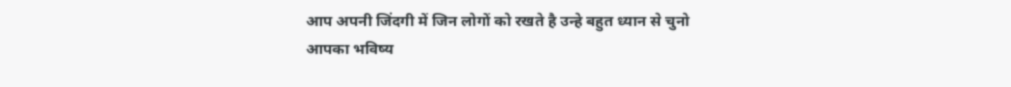आप अपनी जिंदगी में जिन लोगों को रखते है उन्हे बहुत ध्यान से चुनो
आपका भविष्य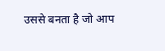उससे बनता है जो आप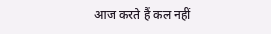आज करते हैं कल नहीं